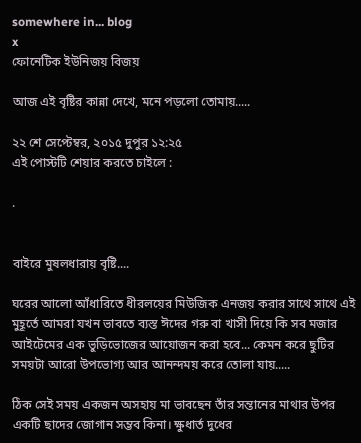somewhere in... blog
x
ফোনেটিক ইউনিজয় বিজয়

আজ এই বৃষ্টির কান্না দেখে, মনে পড়লো তোমায়.....

২২ শে সেপ্টেম্বর, ২০১৫ দুপুর ১২:২৫
এই পোস্টটি শেয়ার করতে চাইলে :

.


বাইরে মুষলধারায় বৃষ্টি....

ঘরের আলো আঁধারিতে ধীরলয়ের মিউজিক এনজয় করার সাথে সাথে এই মুহূর্তে আমরা যখন ভাবতে ব্যস্ত ঈদের গরু বা খাসী দিয়ে কি সব মজার আইটেমের এক ভুড়িভোজের আয়োজন করা হবে... কেমন করে ছুটির সময়টা আরো উপভোগ্য আর আনন্দময় করে তোলা যায়.....

ঠিক সেই সময় একজন অসহায় মা ভাবছেন তাঁর সন্তানের মাথার উপর একটি ছাদের জোগান সম্ভব কিনা। ক্ষুধার্ত দুধের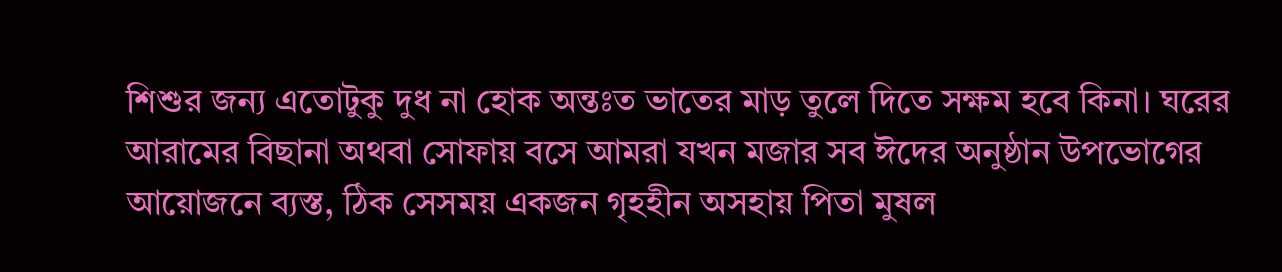শিশুর জন্য এতোটুকু দুধ না হোক অন্তঃত ভাতের মাড় তুলে দিতে সক্ষম হবে কিনা। ঘরের আরামের বিছানা অথবা সোফায় বসে আমরা যখন মজার সব ঈদের অনুষ্ঠান উপভোগের আয়োজনে ব্যস্ত, ঠিক সেসময় একজন গৃহহীন অসহায় পিতা মুষল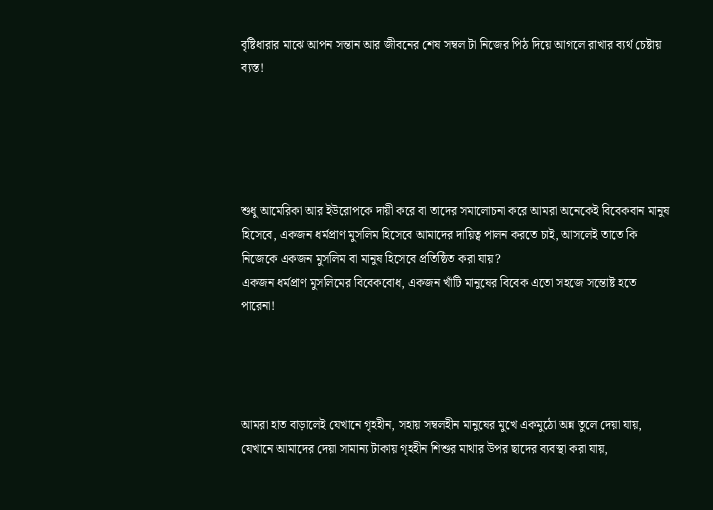বৃষ্টিধারার মাঝে আপন সন্তান আর জীবনের শেষ সম্বল টা নিজের পিঠ দিয়ে আগলে রাখার ব্যর্থ চেষ্টায় ব্যস্ত!





শুধু আমেরিকা আর ইউরোপকে দায়ী করে বা তাদের সমালোচনা করে আমরা অনেকেই বিবেকবান মানুষ হিসেবে, একজন ধর্মপ্রাণ মুসলিম হিসেবে আমাদের দায়িত্ব পালন করতে চাই, আসলেই তাতে কি নিজেকে একজন মুসলিম বা মানুষ হিসেবে প্রতিষ্ঠিত করা যায়?
একজন ধর্মপ্রাণ মুসলিমের বিবেকবোধ, একজন খাঁটি মানুষের বিবেক এতো সহজে সন্তোষ্ট হতে পারেনা!




আমরা হাত বাড়ালেই যেখানে গৃহহীন, সহায় সম্বলহীন মানুষের মুখে একমুঠো অন্ন তুলে দেয়া যায়, যেখানে আমাদের দেয়া সামান্য টাকায় গৃহহীন শিশুর মাথার উপর ছাদের ব্যবস্থা করা যায়,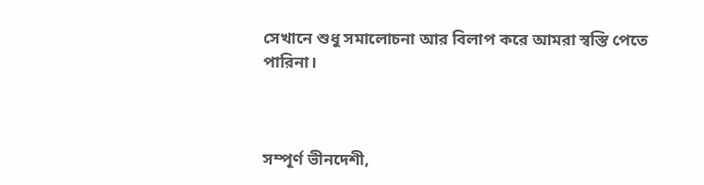সেখানে শুধু সমালোচনা আর বিলাপ করে আমরা স্বস্তি পেতে পারিনা।



সম্পূর্ণ ভীনদেশী,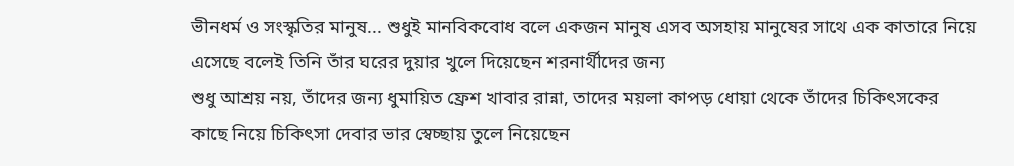ভীনধর্ম ও সংস্কৃতির মানুষ... শুধুই মানবিকবোধ বলে একজন মানুষ এসব অসহায় মানুষের সাথে এক কাতারে নিয়ে এসেছে বলেই তিনি তাঁর ঘরের দুয়ার খুলে দিয়েছেন শরনার্থীদের জন্য
শুধু আশ্রয় নয়, তাঁদের জন্য ধুমায়িত ফ্রেশ খাবার রান্না, তাদের ময়লা কাপড় ধোয়া থেকে তাঁদের চিকিৎসকের কাছে নিয়ে চিকিৎসা দেবার ভার স্বেচ্ছায় তুলে নিয়েছেন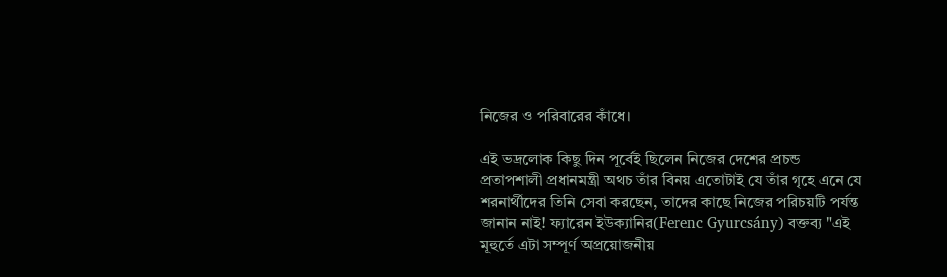নিজের ও পরিবারের কাঁধে।

এই ভদ্রলোক কিছু দিন পূর্বেই ছিলেন নিজের দেশের প্রচন্ড প্রতাপশালী প্রধানমন্ত্রী অথচ তাঁর বিনয় এতোটাই যে তাঁর গৃহে এনে যে শরনার্থীদের তিনি সেবা করছেন, তাদের কাছে নিজের পরিচয়টি পর্যন্ত জানান নাই! ফ্যারেন ইউক্যানির(Ferenc Gyurcsány) বক্তব্য "এই মূহুর্তে এটা সম্পূর্ণ অপ্রয়োজনীয়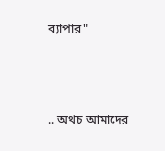ব্যাপার"



.. অথচ আমাদের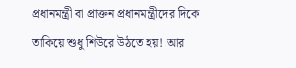প্রধানমন্ত্রী বা প্রাক্তন প্রধানমন্ত্রীদের দিকে তাকিয়ে শুধু শিউরে উঠতে হয়! আর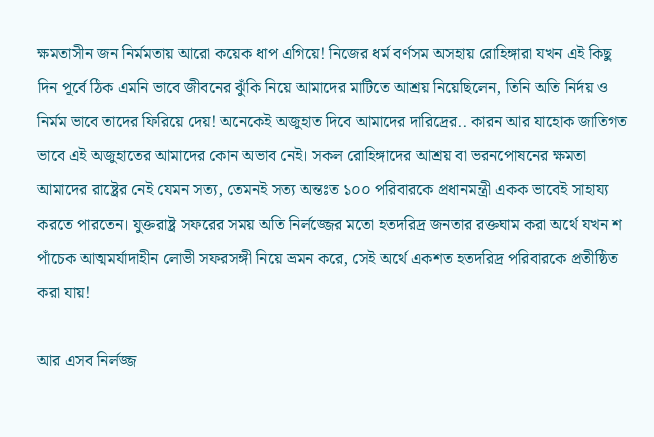ক্ষমতাসীন জন নির্মমতায় আরো কয়েক ধাপ এগিয়ে! নিজের ধর্ম বর্ণসম অসহায় রোহিঙ্গারা যখন এই কিছু দিন পূর্বে ঠিক এমনি ভাবে জীবনের ঝুঁকি নিয়ে আমাদের মাটিতে আশ্রয় নিয়েছিলেন, তিনি অতি নির্দয় ও নির্মম ভাবে তাদের ফিরিয়ে দেয়! অনেকেই অজুহাত দিবে আমাদের দারিদ্রের.. কারন আর যাহোক জাতিগত ভাবে এই অজুহাতের আমাদের কোন অভাব নেই। সকল রোহিঙ্গাদের আশ্রয় বা ভরনপোষনের ক্ষমতা আমাদের রাষ্ট্রের নেই যেমন সত্য, তেমনই সত্য অন্তঃত ১০০ পরিবারকে প্রধানমন্ত্রী একক ভাবেই সাহায্য করতে পারতেন। যুক্তরাষ্ট্র সফরের সময় অতি নির্লজ্জের মতো হতদরিদ্র জনতার রক্তঘাম করা অর্থে যখন শ পাঁচেক আত্মমর্যাদাহীন লোভী সফরসঙ্গী নিয়ে ভ্রমন করে, সেই অর্থে একশত হতদরিদ্র পরিবারকে প্রতীষ্ঠিত করা যায়!

আর এসব নির্লজ্জ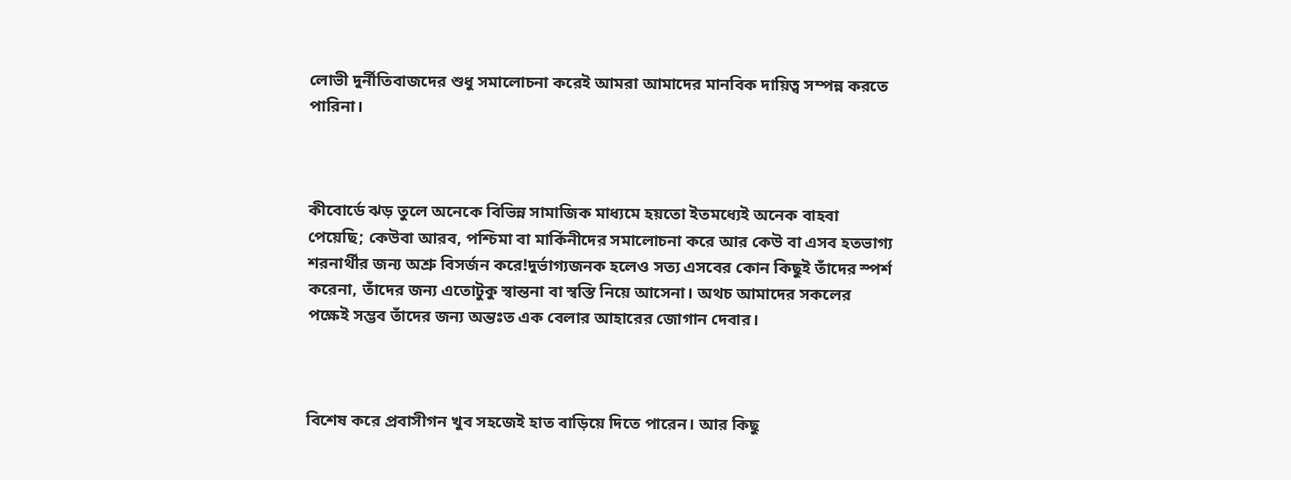লোভী দুর্নীতিবাজদের শুধু সমালোচনা করেই আমরা আমাদের মানবিক দায়িত্ব সম্পন্ন করতে পারিনা।



কীবোর্ডে ঝড় তুলে অনেকে বিভিন্ন সামাজিক মাধ্যমে হয়তো ইতমধ্যেই অনেক বাহবা পেয়েছি; কেউবা আরব, পশ্চিমা বা মার্কিনীদের সমালোচনা করে আর কেউ বা এসব হতভাগ্য শরনার্থীর জন্য অশ্রু বিসর্জন করে!দুর্ভাগ্যজনক হলেও সত্য এসবের কোন কিছুই তাঁদের স্পর্শ করেনা, তাঁদের জন্য এতোটুকু স্বান্তনা বা স্বস্তি নিয়ে আসেনা। অথচ আমাদের সকলের পক্ষেই সম্ভব তাঁদের জন্য অন্তঃত এক বেলার আহারের জোগান দেবার।



বিশেষ করে প্রবাসীগন খুব সহজেই হাত বাড়িয়ে দিতে পারেন। আর কিছু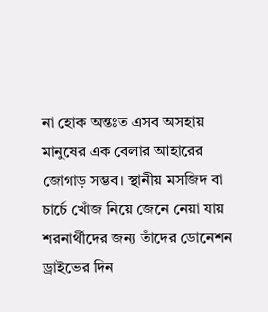না হোক অন্তঃত এসব অসহায় মানুষের এক বেলার আহারের জোগাড় সম্ভব। স্থানীয় মসজিদ বা চার্চে খোঁজ নিয়ে জেনে নেয়া যায় শরনার্থীদের জন্য তাঁদের ডোনেশন ড্রাইভের দিন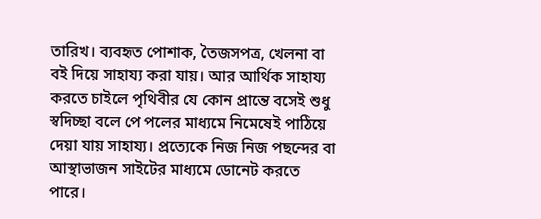তারিখ। ব্যবহৃত পোশাক, তৈজসপত্র, খেলনা বা বই দিয়ে সাহায্য করা যায়। আর আর্থিক সাহায্য করতে চাইলে পৃথিবীর যে কোন প্রান্তে বসেই শুধু স্বদিচ্ছা বলে পে পলের মাধ্যমে নিমেষেই পাঠিয়ে দেয়া যায় সাহায্য। প্রত্যেকে নিজ নিজ পছন্দের বা আস্থাভাজন সাইটের মাধ্যমে ডোনেট করতে পারে।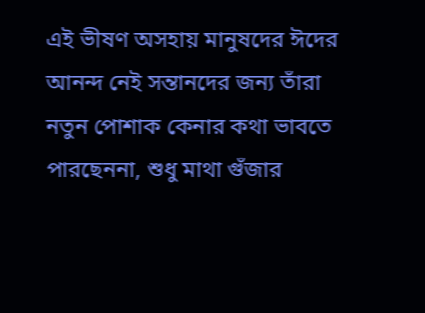এই ভীষণ অসহায় মানুষদের ঈদের আনন্দ নেই সন্তানদের জন্য তাঁরা নতুন পোশাক কেনার কথা ভাবতে পারছেননা, শুধু মাথা গুঁজার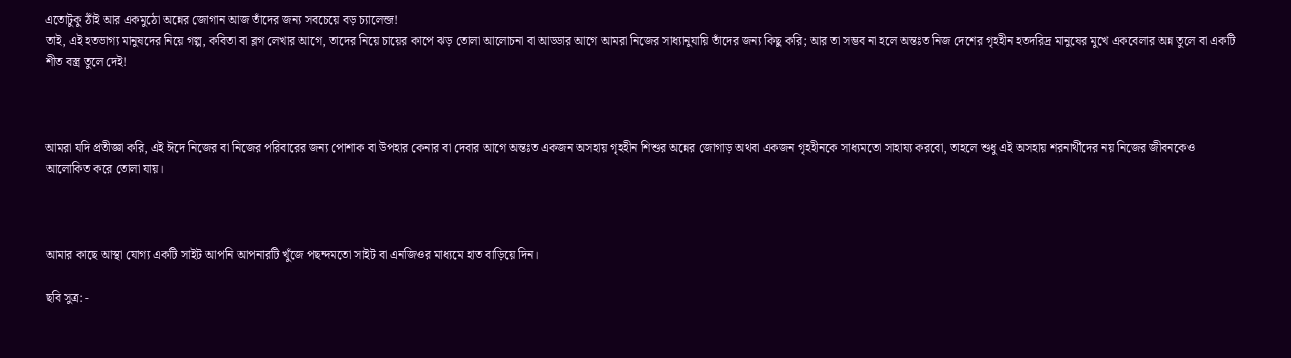এতোটুকু ঠাঁই আর একমুঠো অন্নের জোগান আজ তাঁদের জন্য সবচেয়ে বড় চ্যালেন্জ!
তাই, এই হতভাগ্য মানুষদের নিয়ে গল্প, কবিতা বা ব্লগ লেখার আগে, তাদের নিয়ে চায়ের কাপে ঝড় তোলা আলোচনা বা আড্ডার আগে আমরা নিজের সাধ্যানুযায়ি তাঁদের জন্য কিছু করি; আর তা সম্ভব না হলে অন্তঃত নিজ দেশের গৃহহীন হতদরিদ্র মানুষের মুখে একবেলার অন্ন তুলে বা একটি শীত বস্ত্র তুলে দেই!



আমরা যদি প্রতীজ্ঞা করি, এই ঈদে নিজের বা নিজের পরিবারের জন্য পোশাক বা উপহার কেনার বা দেবার আগে অন্তঃত একজন অসহায় গৃহহীন শিশুর অন্নের জোগাড় অথবা একজন গৃহহীনকে সাধ্যমতো সাহায্য করবো, তাহলে শুধু এই অসহায় শরনার্থীদের নয় নিজের জীবনকেও আলোকিত করে তোলা যায়।



আমার কাছে আস্থা যোগ্য একটি সাইট আপনি আপনারটি খুঁজে পছন্দমতো সাইট বা এনজিওর মাধ্যমে হাত বাড়িয়ে দিন।

ছবি সুত্র: -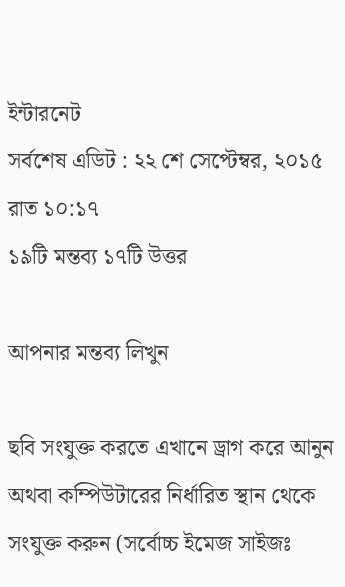ইন্টারনেট
সর্বশেষ এডিট : ২২ শে সেপ্টেম্বর, ২০১৫ রাত ১০:১৭
১৯টি মন্তব্য ১৭টি উত্তর

আপনার মন্তব্য লিখুন

ছবি সংযুক্ত করতে এখানে ড্রাগ করে আনুন অথবা কম্পিউটারের নির্ধারিত স্থান থেকে সংযুক্ত করুন (সর্বোচ্চ ইমেজ সাইজঃ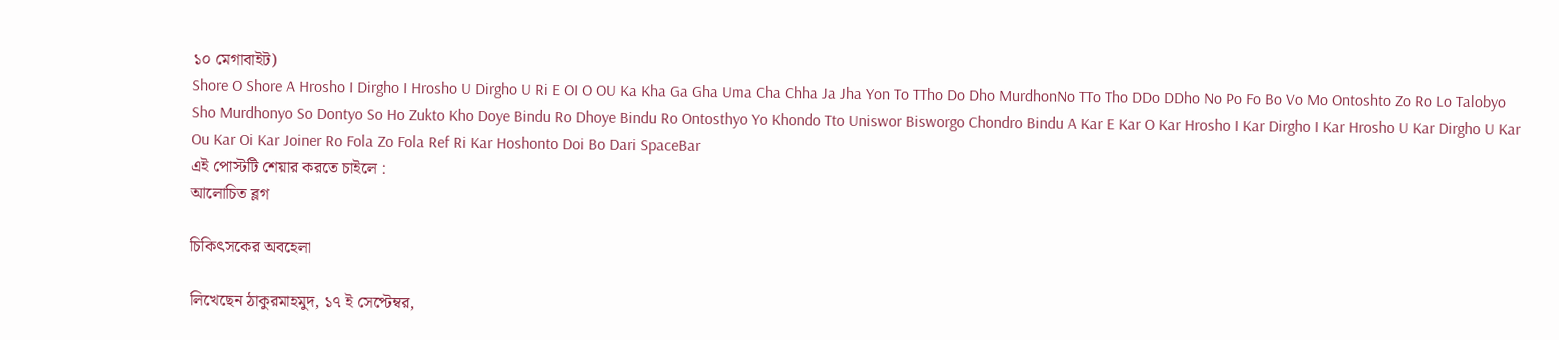১০ মেগাবাইট)
Shore O Shore A Hrosho I Dirgho I Hrosho U Dirgho U Ri E OI O OU Ka Kha Ga Gha Uma Cha Chha Ja Jha Yon To TTho Do Dho MurdhonNo TTo Tho DDo DDho No Po Fo Bo Vo Mo Ontoshto Zo Ro Lo Talobyo Sho Murdhonyo So Dontyo So Ho Zukto Kho Doye Bindu Ro Dhoye Bindu Ro Ontosthyo Yo Khondo Tto Uniswor Bisworgo Chondro Bindu A Kar E Kar O Kar Hrosho I Kar Dirgho I Kar Hrosho U Kar Dirgho U Kar Ou Kar Oi Kar Joiner Ro Fola Zo Fola Ref Ri Kar Hoshonto Doi Bo Dari SpaceBar
এই পোস্টটি শেয়ার করতে চাইলে :
আলোচিত ব্লগ

চিকিৎসকের অবহেলা

লিখেছেন ঠাকুরমাহমুদ, ১৭ ই সেপ্টেম্বর,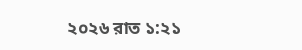২০২৬ রাত ১:২১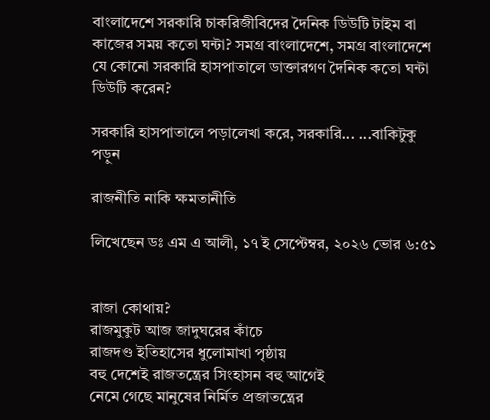বাংলাদেশে সরকারি চাকরিজীবিদের দৈনিক ডিউটি টাইম বা কাজের সময় কতো ঘন্টা? সমগ্র বাংলাদেশে, সমগ্র বাংলাদেশে যে কোনো সরকারি হাসপাতালে ডাক্তারগণ দৈনিক কতো ঘন্টা ডিউটি করেন?

সরকারি হাসপাতালে পড়ালেখা করে, সরকারি... ...বাকিটুকু পড়ুন

রাজনীতি নাকি ক্ষমতানীতি

লিখেছেন ডঃ এম এ আলী, ১৭ ই সেপ্টেম্বর, ২০২৬ ভোর ৬:৫১


রাজা কোথায়?
রাজমুকুট আজ জাদুঘরের কাঁচে
রাজদণ্ড ইতিহাসের ধুলোমাখা পৃষ্ঠায়
বহু দেশেই রাজতন্ত্রের সিংহাসন বহু আগেই
নেমে গেছে মানুষের নির্মিত প্রজাতন্ত্রের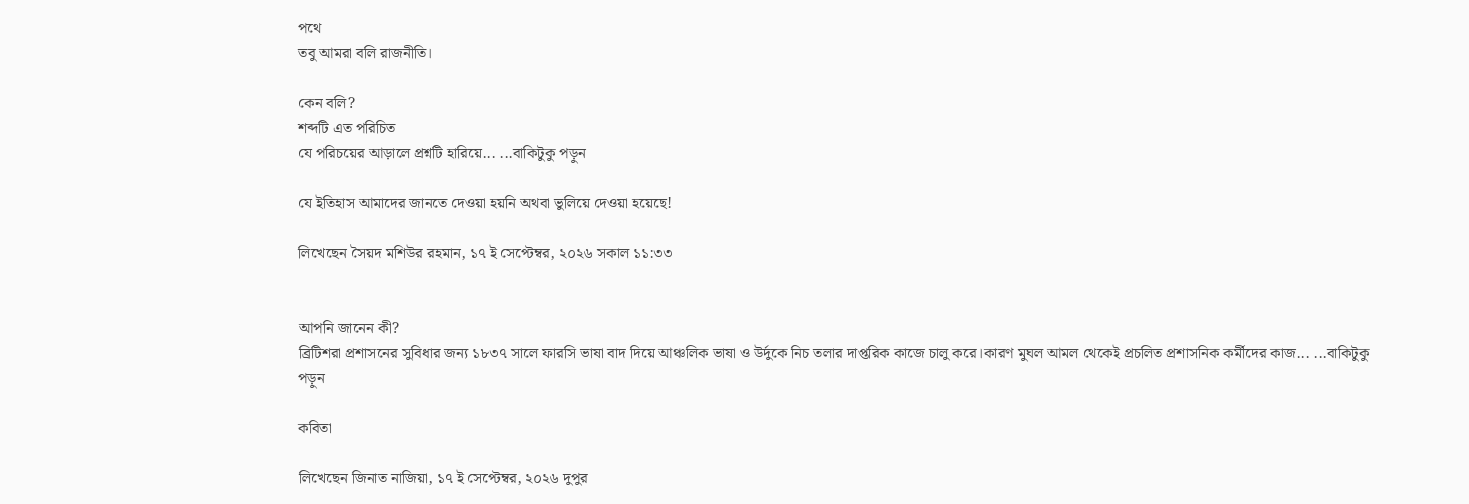পথে
তবু আমরা বলি রাজনীতি।

কেন বলি?
শব্দটি এত পরিচিত
যে পরিচয়ের আড়ালে প্রশ্নটি হারিয়ে... ...বাকিটুকু পড়ুন

যে ইতিহাস আমাদের জানতে দেওয়া হয়নি অথবা ভুলিয়ে দেওয়া হয়েছে!

লিখেছেন সৈয়দ মশিউর রহমান, ১৭ ই সেপ্টেম্বর, ২০২৬ সকাল ১১:৩৩


আপনি জানেন কী?
ব্রিটিশরা প্রশাসনের সুবিধার জন্য ১৮৩৭ সালে ফারসি ভাষা বাদ দিয়ে আঞ্চলিক ভাষা ও উর্দুকে নিচ তলার দাপ্তরিক কাজে চালু করে।কারণ মুঘল আমল থেকেই প্রচলিত প্রশাসনিক কর্মীদের কাজ... ...বাকিটুকু পড়ুন

কবিতা

লিখেছেন জিনাত নাজিয়া, ১৭ ই সেপ্টেম্বর, ২০২৬ দুপুর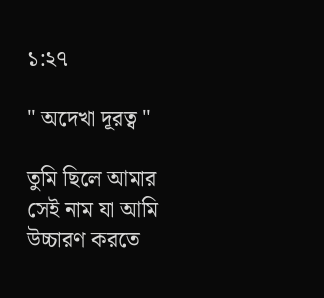১:২৭

" অদেখা দূরত্ব "

তুমি ছিলে আমার সেই নাম যা আমি উচ্চারণ করতে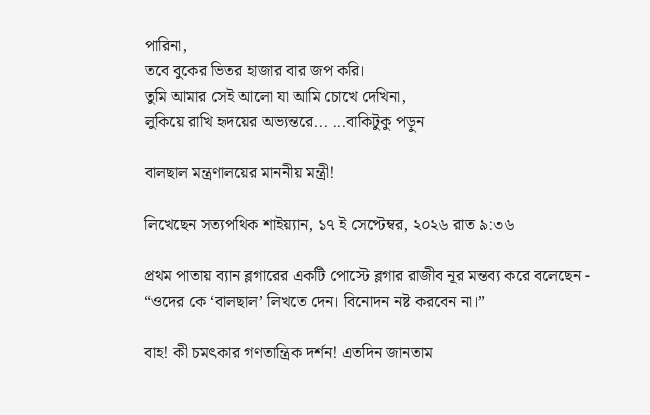পারিনা,
তবে বুকের ভিতর হাজার বার জপ করি।
তুমি আমার সেই আলো যা আমি চোখে দেখিনা,
লুকিয়ে রাখি হৃদয়ের অভ্যন্তরে... ...বাকিটুকু পড়ুন

বালছাল মন্ত্রণালয়ের মাননীয় মন্ত্রী!

লিখেছেন সত্যপথিক শাইয়্যান, ১৭ ই সেপ্টেম্বর, ২০২৬ রাত ৯:৩৬

প্রথম পাতায় ব্যান ব্লগারের একটি পোস্টে ব্লগার রাজীব নূর মন্তব্য করে বলেছেন - “ওদের কে ‘বালছাল’ লিখতে দেন। বিনোদন নষ্ট করবেন না।”

বাহ! কী চমৎকার গণতান্ত্রিক দর্শন! এতদিন জানতাম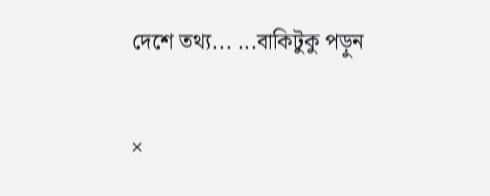দেশে তথ্য... ...বাকিটুকু পড়ুন

×